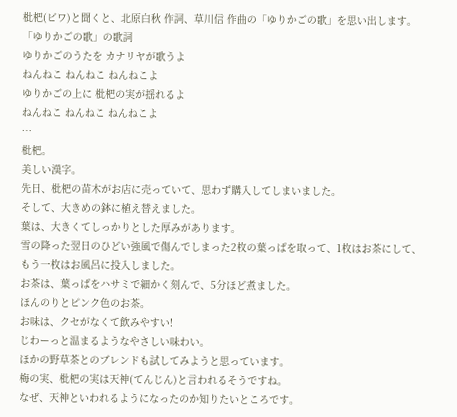枇杷(ビワ)と聞くと、北原白秋 作詞、草川信 作曲の「ゆりかごの歌」を思い出します。
「ゆりかごの歌」の歌詞
ゆりかごのうたを カナリヤが歌うよ
ねんねこ ねんねこ ねんねこよ
ゆりかごの上に 枇杷の実が揺れるよ
ねんねこ ねんねこ ねんねこよ
…
枇杷。
美しい漢字。
先日、枇杷の苗木がお店に売っていて、思わず購入してしまいました。
そして、大きめの鉢に植え替えました。
葉は、大きくてしっかりとした厚みがあります。
雪の降った翌日のひどい強風で傷んでしまった2枚の葉っぱを取って、1枚はお茶にして、もう一枚はお風呂に投入しました。
お茶は、葉っぱをハサミで細かく刻んで、5分ほど煮ました。
ほんのりとピンク色のお茶。
お味は、クセがなくて飲みやすい!
じわーっと温まるようなやさしい味わい。
ほかの野草茶とのブレンドも試してみようと思っています。
梅の実、枇杷の実は天神(てんじん)と言われるそうですね。
なぜ、天神といわれるようになったのか知りたいところです。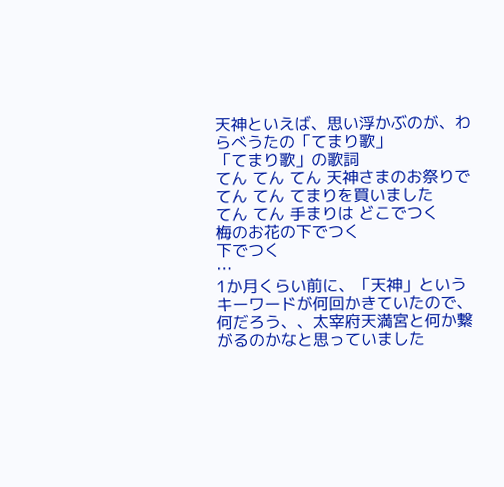天神といえば、思い浮かぶのが、わらべうたの「てまり歌」
「てまり歌」の歌詞
てん てん てん 天神さまのお祭りで
てん てん てまりを買いました
てん てん 手まりは どこでつく
梅のお花の下でつく
下でつく
…
1か月くらい前に、「天神」というキーワードが何回かきていたので、何だろう、、太宰府天満宮と何か繋がるのかなと思っていました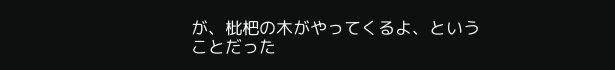が、枇杷の木がやってくるよ、ということだった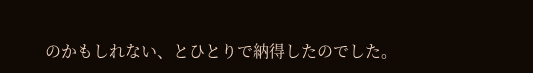のかもしれない、とひとりで納得したのでした。